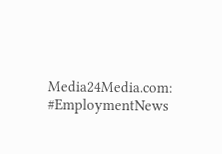Media24Media.com: #EmploymentNews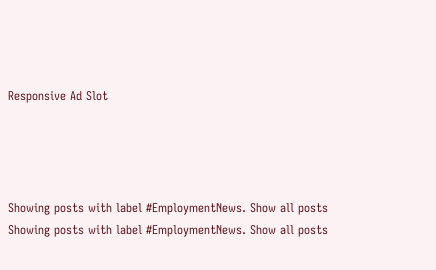Responsive Ad Slot




Showing posts with label #EmploymentNews. Show all posts
Showing posts with label #EmploymentNews. Show all posts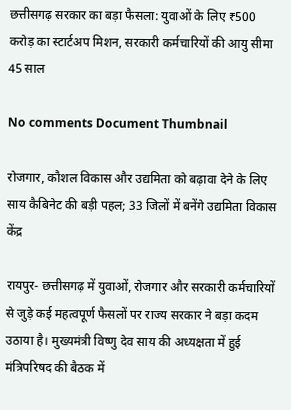छत्तीसगढ़ सरकार का बड़ा फैसला: युवाओं के लिए ₹500 करोड़ का स्टार्टअप मिशन, सरकारी कर्मचारियों की आयु सीमा 45 साल

No comments Document Thumbnail

रोजगार, कौशल विकास और उद्यमिता को बढ़ावा देने के लिए साय कैबिनेट की बड़ी पहल; 33 जिलों में बनेंगे उद्यमिता विकास केंद्र

रायपुर- छत्तीसगढ़ में युवाओं, रोजगार और सरकारी कर्मचारियों से जुड़े कई महत्वपूर्ण फैसलों पर राज्य सरकार ने बड़ा कदम उठाया है। मुख्यमंत्री विष्णु देव साय की अध्यक्षता में हुई मंत्रिपरिषद की बैठक में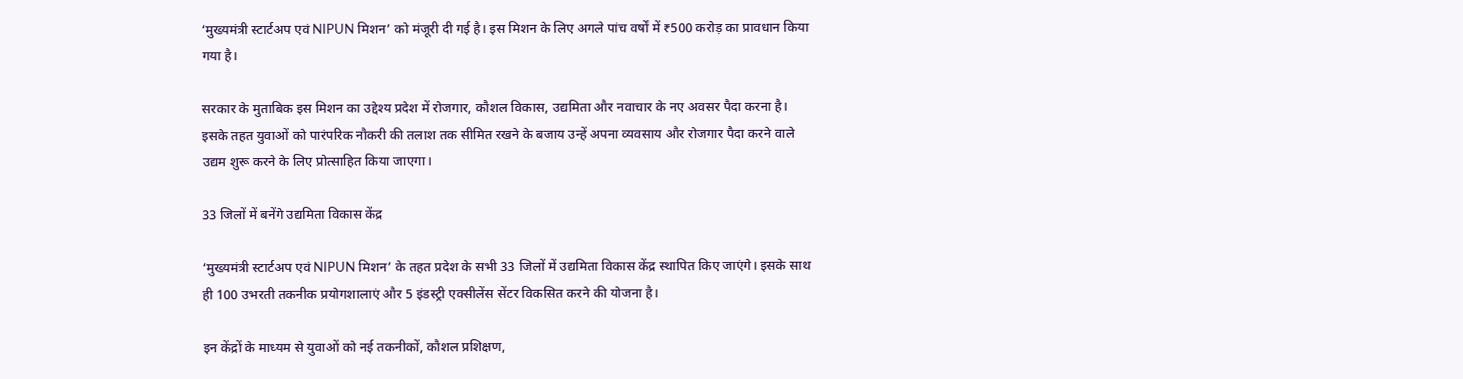‘मुख्यमंत्री स्टार्टअप एवं NIPUN मिशन’ को मंजूरी दी गई है। इस मिशन के लिए अगले पांच वर्षों में ₹500 करोड़ का प्रावधान किया गया है।

सरकार के मुताबिक इस मिशन का उद्देश्य प्रदेश में रोजगार, कौशल विकास, उद्यमिता और नवाचार के नए अवसर पैदा करना है। इसके तहत युवाओं को पारंपरिक नौकरी की तलाश तक सीमित रखने के बजाय उन्हें अपना व्यवसाय और रोजगार पैदा करने वाले उद्यम शुरू करने के लिए प्रोत्साहित किया जाएगा।

33 जिलों में बनेंगे उद्यमिता विकास केंद्र

‘मुख्यमंत्री स्टार्टअप एवं NIPUN मिशन’ के तहत प्रदेश के सभी 33 जिलों में उद्यमिता विकास केंद्र स्थापित किए जाएंगे। इसके साथ ही 100 उभरती तकनीक प्रयोगशालाएं और 5 इंडस्ट्री एक्सीलेंस सेंटर विकसित करने की योजना है।

इन केंद्रों के माध्यम से युवाओं को नई तकनीकों, कौशल प्रशिक्षण,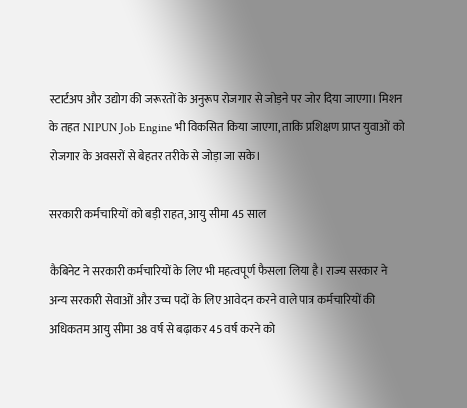स्टार्टअप और उद्योग की जरूरतों के अनुरूप रोजगार से जोड़ने पर जोर दिया जाएगा। मिशन के तहत NIPUN Job Engine भी विकसित किया जाएगा, ताकि प्रशिक्षण प्राप्त युवाओं को रोजगार के अवसरों से बेहतर तरीके से जोड़ा जा सके।

सरकारी कर्मचारियों को बड़ी राहत, आयु सीमा 45 साल

कैबिनेट ने सरकारी कर्मचारियों के लिए भी महत्वपूर्ण फैसला लिया है। राज्य सरकार ने अन्य सरकारी सेवाओं और उच्च पदों के लिए आवेदन करने वाले पात्र कर्मचारियों की अधिकतम आयु सीमा 38 वर्ष से बढ़ाकर 45 वर्ष करने को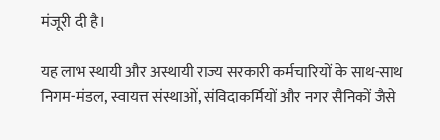मंजूरी दी है।

यह लाभ स्थायी और अस्थायी राज्य सरकारी कर्मचारियों के साथ-साथ निगम-मंडल, स्वायत्त संस्थाओं, संविदाकर्मियों और नगर सैनिकों जैसे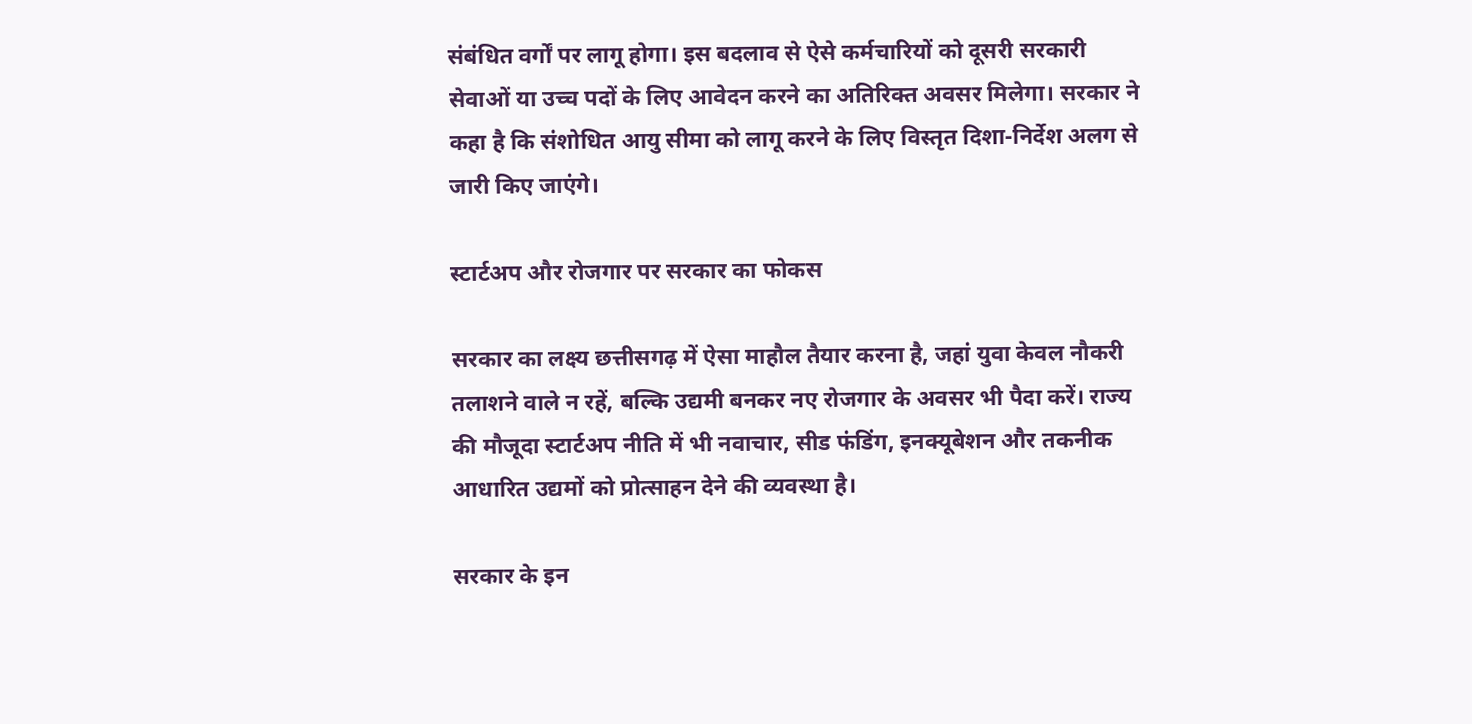संबंधित वर्गों पर लागू होगा। इस बदलाव से ऐसे कर्मचारियों को दूसरी सरकारी सेवाओं या उच्च पदों के लिए आवेदन करने का अतिरिक्त अवसर मिलेगा। सरकार ने कहा है कि संशोधित आयु सीमा को लागू करने के लिए विस्तृत दिशा-निर्देश अलग से जारी किए जाएंगे।

स्टार्टअप और रोजगार पर सरकार का फोकस

सरकार का लक्ष्य छत्तीसगढ़ में ऐसा माहौल तैयार करना है, जहां युवा केवल नौकरी तलाशने वाले न रहें, बल्कि उद्यमी बनकर नए रोजगार के अवसर भी पैदा करें। राज्य की मौजूदा स्टार्टअप नीति में भी नवाचार, सीड फंडिंग, इनक्यूबेशन और तकनीक आधारित उद्यमों को प्रोत्साहन देने की व्यवस्था है।

सरकार के इन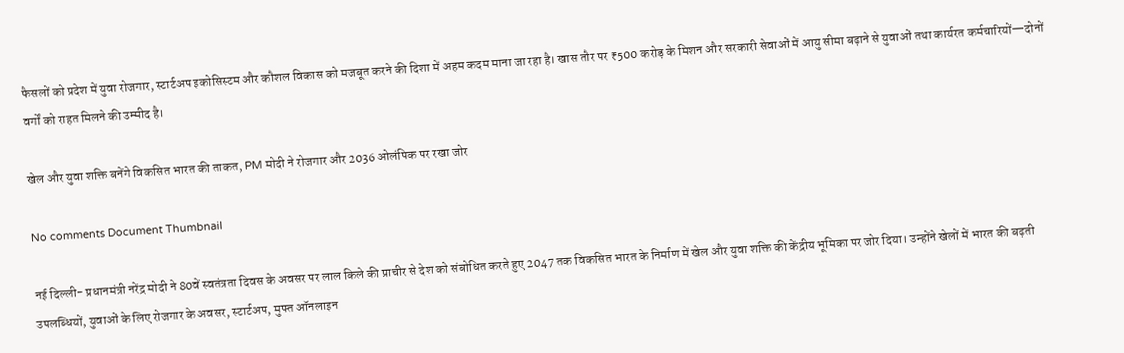फैसलों को प्रदेश में युवा रोजगार, स्टार्टअप इकोसिस्टम और कौशल विकास को मजबूत करने की दिशा में अहम कदम माना जा रहा है। खास तौर पर ₹500 करोड़ के मिशन और सरकारी सेवाओं में आयु सीमा बढ़ाने से युवाओं तथा कार्यरत कर्मचारियों—दोनों वर्गों को राहत मिलने की उम्मीद है।

खेल और युवा शक्ति बनेंगे विकसित भारत की ताकत, PM मोदी ने रोजगार और 2036 ओलंपिक पर रखा जोर

No comments Document Thumbnail

नई दिल्ली- प्रधानमंत्री नरेंद्र मोदी ने 80वें स्वतंत्रता दिवस के अवसर पर लाल किले की प्राचीर से देश को संबोधित करते हुए 2047 तक विकसित भारत के निर्माण में खेल और युवा शक्ति की केंद्रीय भूमिका पर जोर दिया। उन्होंने खेलों में भारत की बढ़ती उपलब्धियों, युवाओं के लिए रोजगार के अवसर, स्टार्टअप, मुफ्त ऑनलाइन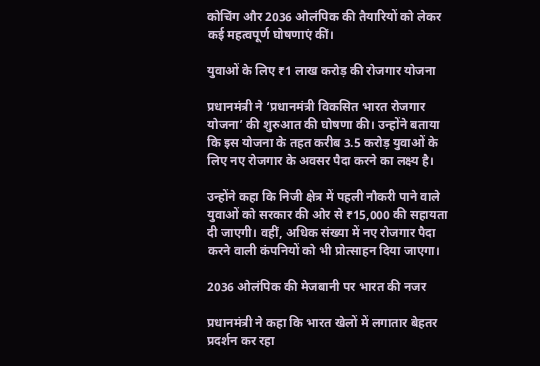कोचिंग और 2036 ओलंपिक की तैयारियों को लेकर कई महत्वपूर्ण घोषणाएं कीं।

युवाओं के लिए ₹1 लाख करोड़ की रोजगार योजना

प्रधानमंत्री ने ‘प्रधानमंत्री विकसित भारत रोजगार योजना’ की शुरुआत की घोषणा की। उन्होंने बताया कि इस योजना के तहत करीब 3.5 करोड़ युवाओं के लिए नए रोजगार के अवसर पैदा करने का लक्ष्य है।

उन्होंने कहा कि निजी क्षेत्र में पहली नौकरी पाने वाले युवाओं को सरकार की ओर से ₹15,000 की सहायता दी जाएगी। वहीं, अधिक संख्या में नए रोजगार पैदा करने वाली कंपनियों को भी प्रोत्साहन दिया जाएगा।

2036 ओलंपिक की मेजबानी पर भारत की नजर

प्रधानमंत्री ने कहा कि भारत खेलों में लगातार बेहतर प्रदर्शन कर रहा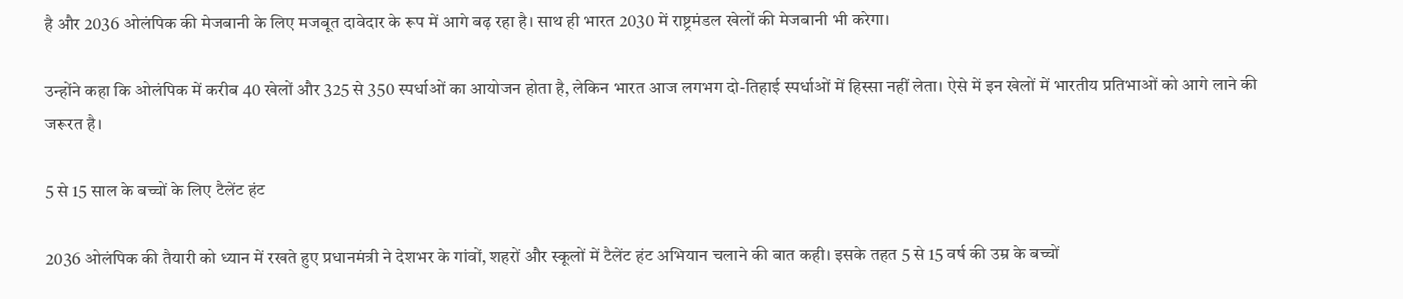है और 2036 ओलंपिक की मेजबानी के लिए मजबूत दावेदार के रूप में आगे बढ़ रहा है। साथ ही भारत 2030 में राष्ट्रमंडल खेलों की मेजबानी भी करेगा।

उन्होंने कहा कि ओलंपिक में करीब 40 खेलों और 325 से 350 स्पर्धाओं का आयोजन होता है, लेकिन भारत आज लगभग दो-तिहाई स्पर्धाओं में हिस्सा नहीं लेता। ऐसे में इन खेलों में भारतीय प्रतिभाओं को आगे लाने की जरूरत है।

5 से 15 साल के बच्चों के लिए टैलेंट हंट

2036 ओलंपिक की तैयारी को ध्यान में रखते हुए प्रधानमंत्री ने देशभर के गांवों, शहरों और स्कूलों में टैलेंट हंट अभियान चलाने की बात कही। इसके तहत 5 से 15 वर्ष की उम्र के बच्चों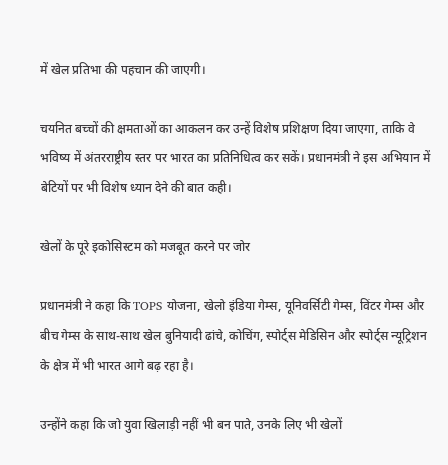में खेल प्रतिभा की पहचान की जाएगी।

चयनित बच्चों की क्षमताओं का आकलन कर उन्हें विशेष प्रशिक्षण दिया जाएगा, ताकि वे भविष्य में अंतरराष्ट्रीय स्तर पर भारत का प्रतिनिधित्व कर सकें। प्रधानमंत्री ने इस अभियान में बेटियों पर भी विशेष ध्यान देने की बात कही।

खेलों के पूरे इकोसिस्टम को मजबूत करने पर जोर

प्रधानमंत्री ने कहा कि TOPS योजना, खेलो इंडिया गेम्स, यूनिवर्सिटी गेम्स, विंटर गेम्स और बीच गेम्स के साथ-साथ खेल बुनियादी ढांचे, कोचिंग, स्पोर्ट्स मेडिसिन और स्पोर्ट्स न्यूट्रिशन के क्षेत्र में भी भारत आगे बढ़ रहा है।

उन्होंने कहा कि जो युवा खिलाड़ी नहीं भी बन पाते, उनके लिए भी खेलों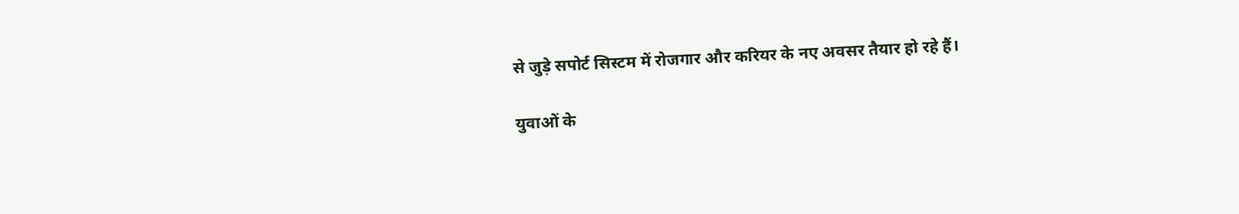से जुड़े सपोर्ट सिस्टम में रोजगार और करियर के नए अवसर तैयार हो रहे हैं।

युवाओं के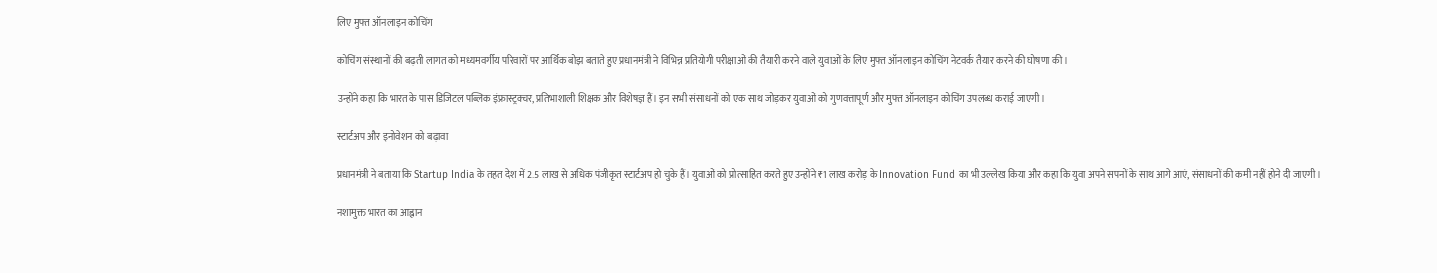लिए मुफ्त ऑनलाइन कोचिंग

कोचिंग संस्थानों की बढ़ती लागत को मध्यमवर्गीय परिवारों पर आर्थिक बोझ बताते हुए प्रधानमंत्री ने विभिन्न प्रतियोगी परीक्षाओं की तैयारी करने वाले युवाओं के लिए मुफ्त ऑनलाइन कोचिंग नेटवर्क तैयार करने की घोषणा की।

उन्होंने कहा कि भारत के पास डिजिटल पब्लिक इंफ्रास्ट्रक्चर, प्रतिभाशाली शिक्षक और विशेषज्ञ हैं। इन सभी संसाधनों को एक साथ जोड़कर युवाओं को गुणवत्तापूर्ण और मुफ्त ऑनलाइन कोचिंग उपलब्ध कराई जाएगी।

स्टार्टअप और इनोवेशन को बढ़ावा

प्रधानमंत्री ने बताया कि Startup India के तहत देश में 2.5 लाख से अधिक पंजीकृत स्टार्टअप हो चुके हैं। युवाओं को प्रोत्साहित करते हुए उन्होंने ₹1 लाख करोड़ के Innovation Fund का भी उल्लेख किया और कहा कि युवा अपने सपनों के साथ आगे आएं, संसाधनों की कमी नहीं होने दी जाएगी।

नशामुक्त भारत का आह्वान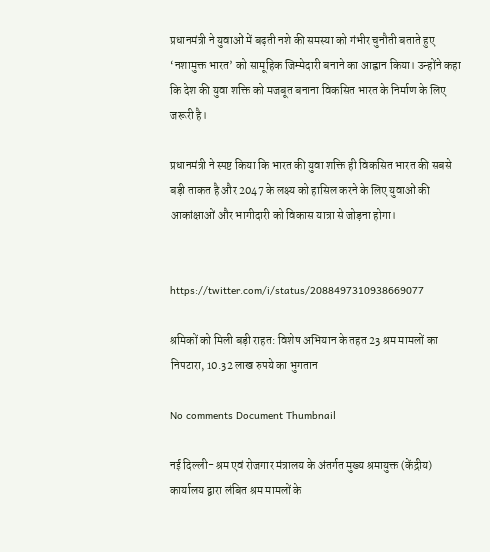प्रधानमंत्री ने युवाओं में बढ़ती नशे की समस्या को गंभीर चुनौती बताते हुए ‘नशामुक्त भारत’ को सामूहिक जिम्मेदारी बनाने का आह्वान किया। उन्होंने कहा कि देश की युवा शक्ति को मजबूत बनाना विकसित भारत के निर्माण के लिए जरूरी है।

प्रधानमंत्री ने स्पष्ट किया कि भारत की युवा शक्ति ही विकसित भारत की सबसे बड़ी ताकत है और 2047 के लक्ष्य को हासिल करने के लिए युवाओं की आकांक्षाओं और भागीदारी को विकास यात्रा से जोड़ना होगा।


https://twitter.com/i/status/2088497310938669077

श्रमिकों को मिली बड़ी राहत: विशेष अभियान के तहत 23 श्रम मामलों का निपटारा, 10.32 लाख रुपये का भुगतान

No comments Document Thumbnail

नई दिल्ली- श्रम एवं रोजगार मंत्रालय के अंतर्गत मुख्य श्रमायुक्त (केंद्रीय) कार्यालय द्वारा लंबित श्रम मामलों के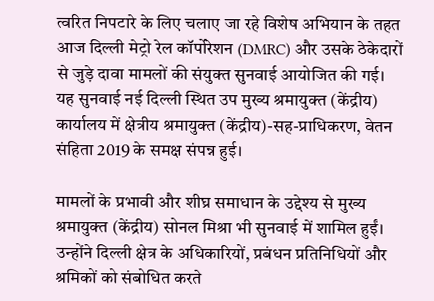त्वरित निपटारे के लिए चलाए जा रहे विशेष अभियान के तहत आज दिल्ली मेट्रो रेल कॉर्पोरेशन (DMRC) और उसके ठेकेदारों से जुड़े दावा मामलों की संयुक्त सुनवाई आयोजित की गई। यह सुनवाई नई दिल्ली स्थित उप मुख्य श्रमायुक्त (केंद्रीय) कार्यालय में क्षेत्रीय श्रमायुक्त (केंद्रीय)-सह-प्राधिकरण, वेतन संहिता 2019 के समक्ष संपन्न हुई।

मामलों के प्रभावी और शीघ्र समाधान के उद्देश्य से मुख्य श्रमायुक्त (केंद्रीय) सोनल मिश्रा भी सुनवाई में शामिल हुईं। उन्होंने दिल्ली क्षेत्र के अधिकारियों, प्रबंधन प्रतिनिधियों और श्रमिकों को संबोधित करते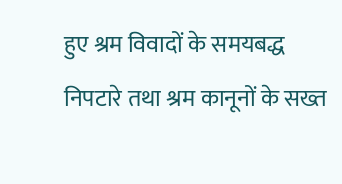हुए श्रम विवादों के समयबद्ध निपटारे तथा श्रम कानूनों के सख्त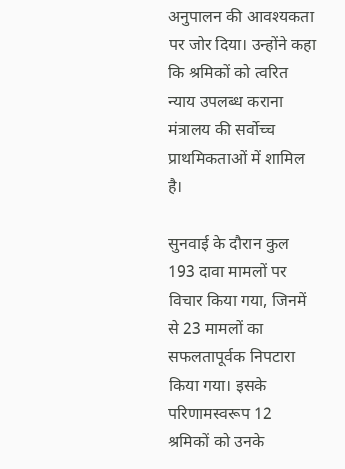अनुपालन की आवश्यकता पर जोर दिया। उन्होंने कहा कि श्रमिकों को त्वरित न्याय उपलब्ध कराना मंत्रालय की सर्वोच्च प्राथमिकताओं में शामिल है।

सुनवाई के दौरान कुल 193 दावा मामलों पर विचार किया गया, जिनमें से 23 मामलों का सफलतापूर्वक निपटारा किया गया। इसके परिणामस्वरूप 12 श्रमिकों को उनके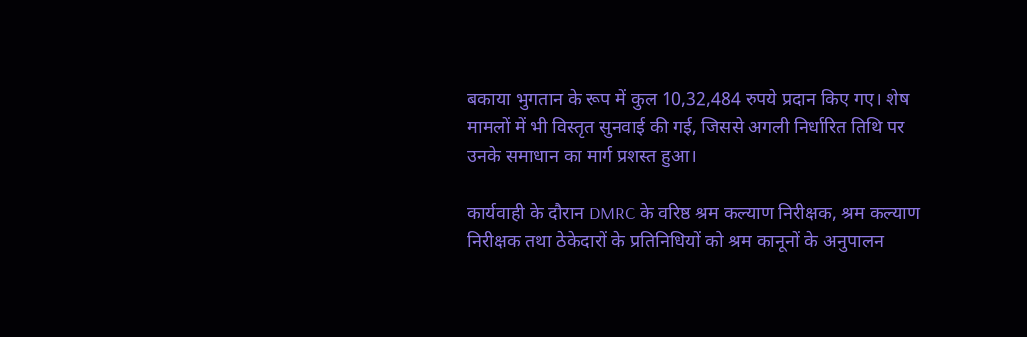बकाया भुगतान के रूप में कुल 10,32,484 रुपये प्रदान किए गए। शेष मामलों में भी विस्तृत सुनवाई की गई, जिससे अगली निर्धारित तिथि पर उनके समाधान का मार्ग प्रशस्त हुआ।

कार्यवाही के दौरान DMRC के वरिष्ठ श्रम कल्याण निरीक्षक, श्रम कल्याण निरीक्षक तथा ठेकेदारों के प्रतिनिधियों को श्रम कानूनों के अनुपालन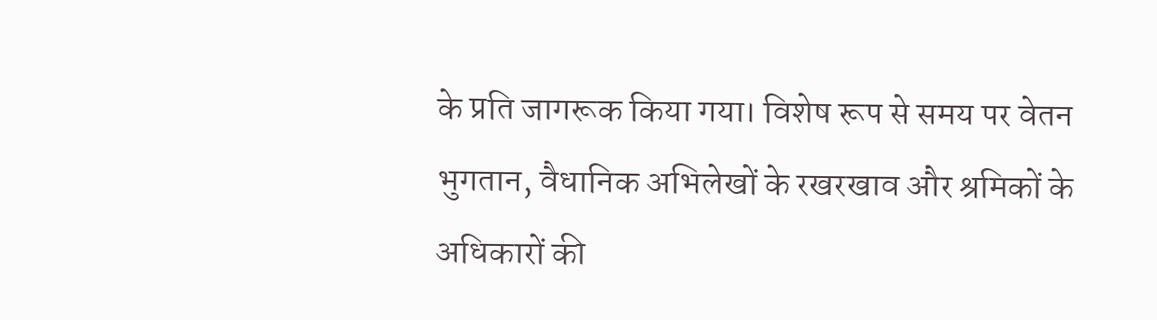के प्रति जागरूक किया गया। विशेष रूप से समय पर वेतन भुगतान, वैधानिक अभिलेखों के रखरखाव और श्रमिकों के अधिकारों की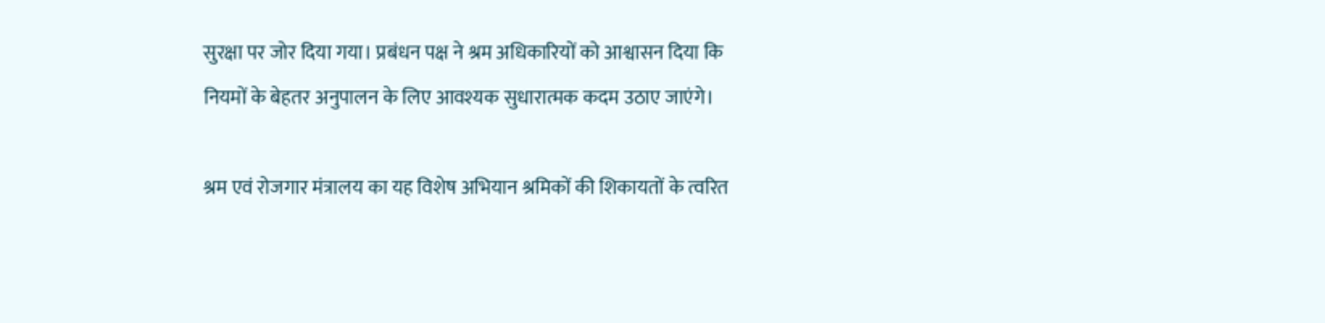सुरक्षा पर जोर दिया गया। प्रबंधन पक्ष ने श्रम अधिकारियों को आश्वासन दिया कि नियमों के बेहतर अनुपालन के लिए आवश्यक सुधारात्मक कदम उठाए जाएंगे।

श्रम एवं रोजगार मंत्रालय का यह विशेष अभियान श्रमिकों की शिकायतों के त्वरित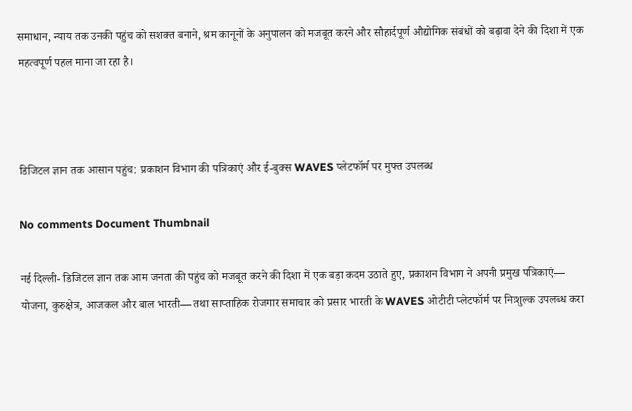समाधान, न्याय तक उनकी पहुंच को सशक्त बनाने, श्रम कानूनों के अनुपालन को मजबूत करने और सौहार्दपूर्ण औद्योगिक संबंधों को बढ़ावा देने की दिशा में एक महत्वपूर्ण पहल माना जा रहा है।



डिजिटल ज्ञान तक आसान पहुंच: प्रकाशन विभाग की पत्रिकाएं और ई-बुक्स WAVES प्लेटफॉर्म पर मुफ्त उपलब्ध

No comments Document Thumbnail

नई दिल्ली- डिजिटल ज्ञान तक आम जनता की पहुंच को मजबूत करने की दिशा में एक बड़ा कदम उठाते हुए, प्रकाशन विभाग ने अपनी प्रमुख पत्रिकाएं— योजना, कुरुक्षेत्र, आजकल और बाल भारती— तथा साप्ताहिक रोजगार समाचार को प्रसार भारती के WAVES ओटीटी प्लेटफॉर्म पर निःशुल्क उपलब्ध करा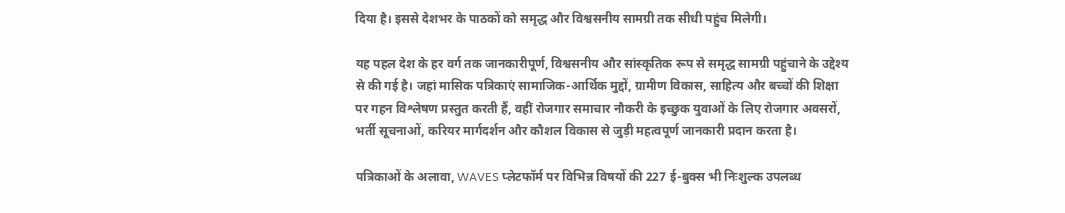दिया है। इससे देशभर के पाठकों को समृद्ध और विश्वसनीय सामग्री तक सीधी पहुंच मिलेगी।

यह पहल देश के हर वर्ग तक जानकारीपूर्ण, विश्वसनीय और सांस्कृतिक रूप से समृद्ध सामग्री पहुंचाने के उद्देश्य से की गई है। जहां मासिक पत्रिकाएं सामाजिक-आर्थिक मुद्दों, ग्रामीण विकास, साहित्य और बच्चों की शिक्षा पर गहन विश्लेषण प्रस्तुत करती हैं, वहीं रोजगार समाचार नौकरी के इच्छुक युवाओं के लिए रोजगार अवसरों, भर्ती सूचनाओं, करियर मार्गदर्शन और कौशल विकास से जुड़ी महत्वपूर्ण जानकारी प्रदान करता है।

पत्रिकाओं के अलावा, WAVES प्लेटफॉर्म पर विभिन्न विषयों की 227 ई-बुक्स भी निःशुल्क उपलब्ध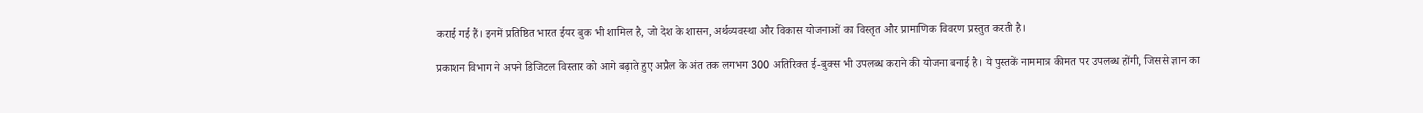कराई गई हैं। इनमें प्रतिष्ठित भारत ईयर बुक भी शामिल है, जो देश के शासन, अर्थव्यवस्था और विकास योजनाओं का विस्तृत और प्रामाणिक विवरण प्रस्तुत करती है।

प्रकाशन विभाग ने अपने डिजिटल विस्तार को आगे बढ़ाते हुए अप्रैल के अंत तक लगभग 300 अतिरिक्त ई-बुक्स भी उपलब्ध कराने की योजना बनाई है। ये पुस्तकें नाममात्र कीमत पर उपलब्ध होंगी, जिससे ज्ञान का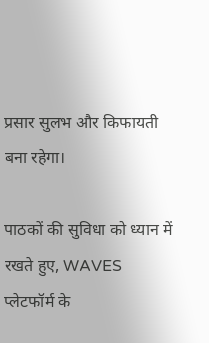प्रसार सुलभ और किफायती बना रहेगा।

पाठकों की सुविधा को ध्यान में रखते हुए, WAVES प्लेटफॉर्म के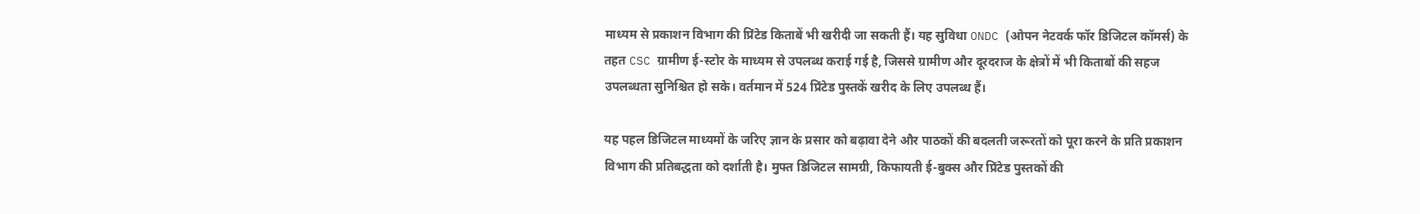माध्यम से प्रकाशन विभाग की प्रिंटेड किताबें भी खरीदी जा सकती हैं। यह सुविधा ONDC (ओपन नेटवर्क फॉर डिजिटल कॉमर्स) के तहत CSC ग्रामीण ई-स्टोर के माध्यम से उपलब्ध कराई गई है, जिससे ग्रामीण और दूरदराज के क्षेत्रों में भी किताबों की सहज उपलब्धता सुनिश्चित हो सके। वर्तमान में 524 प्रिंटेड पुस्तकें खरीद के लिए उपलब्ध हैं।

यह पहल डिजिटल माध्यमों के जरिए ज्ञान के प्रसार को बढ़ावा देने और पाठकों की बदलती जरूरतों को पूरा करने के प्रति प्रकाशन विभाग की प्रतिबद्धता को दर्शाती है। मुफ्त डिजिटल सामग्री, किफायती ई-बुक्स और प्रिंटेड पुस्तकों की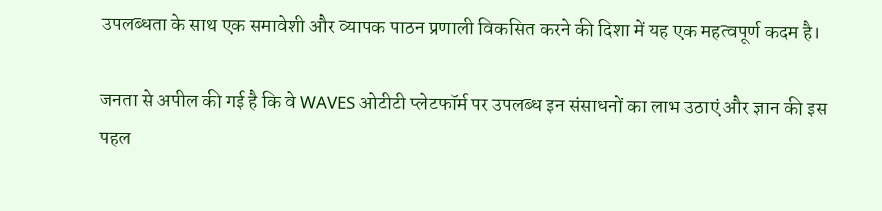उपलब्धता के साथ एक समावेशी और व्यापक पाठन प्रणाली विकसित करने की दिशा में यह एक महत्वपूर्ण कदम है।

जनता से अपील की गई है कि वे WAVES ओटीटी प्लेटफॉर्म पर उपलब्ध इन संसाधनों का लाभ उठाएं और ज्ञान की इस पहल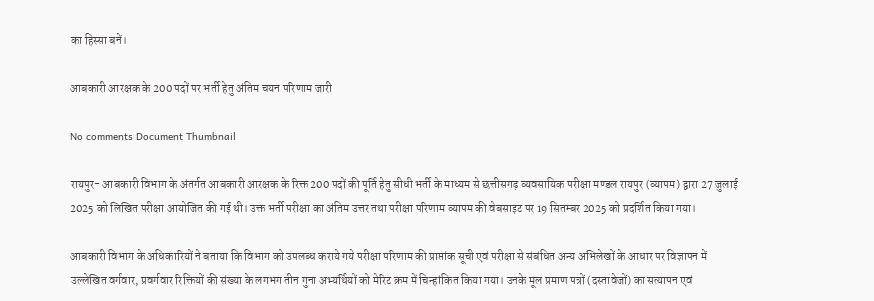का हिस्सा बनें।

आबकारी आरक्षक के 200 पदों पर भर्ती हेतु अंतिम चयन परिणाम जारी

No comments Document Thumbnail

रायपुर- आबकारी विभाग के अंतर्गत आबकारी आरक्षक के रिक्त 200 पदों की पूर्ति हेतु सीधी भर्ती के माध्यम से छत्तीसगढ़ व्यवसायिक परीक्षा मण्डल रायपुर (व्यापम) द्वारा 27 जुलाई 2025 को लिखित परीक्षा आयोजित की गई थी। उक्त भर्ती परीक्षा का अंतिम उत्तर तथा परीक्षा परिणाम व्यापम की वेबसाइट पर 19 सितम्बर 2025 को प्रदर्शित किया गया।

आबकारी विभाग के अधिकारियों ने बताया कि विभाग को उपलब्ध कराये गये परीक्षा परिणाम की प्राप्तांक सूची एवं परीक्षा से संबंधित अन्य अभिलेखों के आधार पर विज्ञापन में उल्लेखित वर्गवार, प्रवर्गवार रिक्तियों की संख्या के लगभग तीन गुना अभ्यर्थियों को मेरिट क्रम में चिन्हांकित किया गया। उनके मूल प्रमाण पत्रों (दस्तावेजों) का सत्यापन एवं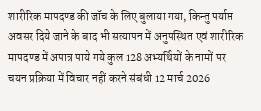शारीरिक मापदण्ड की जॉच के लिए बुलाया गया, किन्तु पर्याप्त अवसर दिये जाने के बाद भी सत्यापन में अनुपस्थित एवं शारीरिक मापदण्ड में अपात्र पाये गये कुल 128 अभ्यर्थियों के नामों पर चयन प्रक्रिया में विचार नहीं करने संबंधी 12 मार्च 2026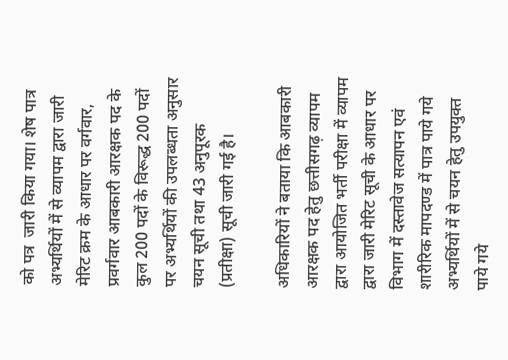को पत्र  जारी किया गया। शेष पात्र अभ्यर्थियों में से व्यापम द्वारा जारी मेरिट क्रम के आधार पर वर्गवार, प्रवर्गवार आबकारी आरक्षक पद के कुल 200 पदों के विरूद्ध 200 पदों पर अभ्यर्थियों की उपलब्धता अनुसार चयन सूची तथा 43 अनुपूरक (प्रतीक्षा) सूची जारी गई है।

अधिकारियों ने बताया कि आबकारी आरक्षक पद हेतु छत्तीसगढ़ व्यापम द्वारा आयोजित भर्ती परीक्षा में व्यापम द्वारा जारी मेरिट सूची के आधार पर विभाग में दस्तावेज सत्यापन एवं शारीरिक मापदण्ड में पात्र पाये गये अभ्यर्थियों में से चयन हेतु उपयुक्त पाये गये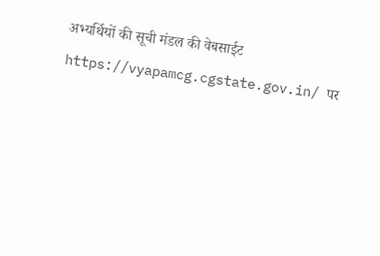अभ्यर्थियों की सूची मंडल की वेबसाईट https://vyapamcg.cgstate.gov.in/ पर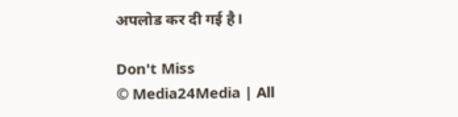अपलोड कर दी गई है।

Don't Miss
© Media24Media | All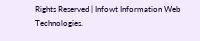Rights Reserved | Infowt Information Web Technologies.